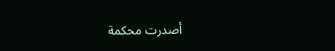أصدرت محكمة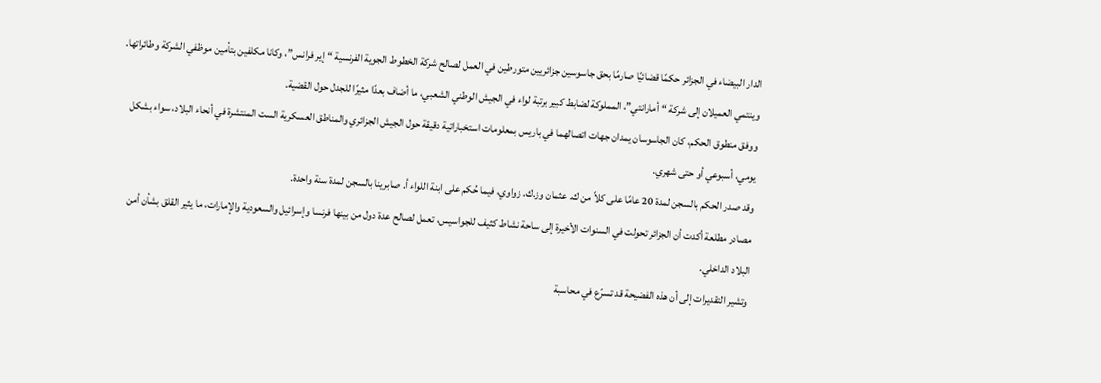الدار البيضاء في الجزائر حكمًا قضائيًا صارمًا بحق جاسوسين جزائريين متورطين في العمل لصالح شركة الخطوط الجوية الفرنسية “إير فرانس”، وكانا مكلفين بتأمين موظفي الشركة وطائراتها.
وينتمي العميلان إلى شركة “أمارانتي”، المملوكة لضابط كبير برتبة لواء في الجيش الوطني الشعبي، ما أضاف بعدًا مثيرًا للجدل حول القضية.
ووفق منطوق الحكم، كان الجاسوسان يمدان جهات اتصالهما في باريس بمعلومات استخباراتية دقيقة حول الجيش الجزائري والمناطق العسكرية الست المنتشرة في أنحاء البلاد، سواء بشكل يومي، أسبوعي أو حتى شهري.
وقد صدر الحكم بالسجن لمدة 20 عامًا على كلاً من ك. عثمان وز.ك. زواوي، فيما حُكم على ابنة اللواء أ. صابرينا بالسجن لمدة سنة واحدة.
مصادر مطلعة أكدت أن الجزائر تحولت في السنوات الأخيرة إلى ساحة نشاط كثيف للجواسيس، تعمل لصالح عدة دول من بينها فرنسا وإسرائيل والسعودية والإمارات، ما يثير القلق بشأن أمن البلاد الداخلي.
وتشير التقديرات إلى أن هذه الفضيحة قد تسرّع في محاسبة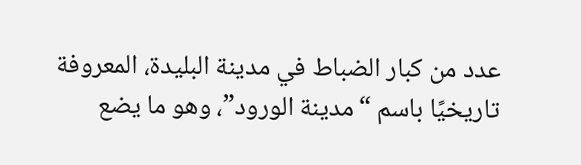عدد من كبار الضباط في مدينة البليدة، المعروفة تاريخيًا باسم “مدينة الورود”، وهو ما يضع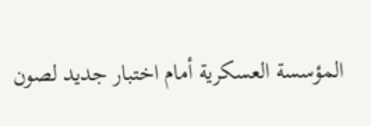المؤسسة العسكرية أمام اختبار جديد لصون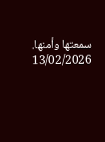سمعتها وأمنها.
13/02/2026